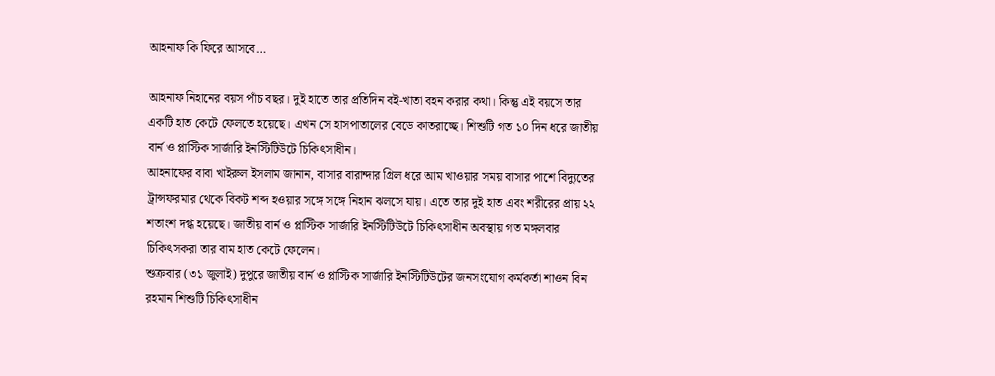আহনাফ কি ফিরে আসবে…

আহনাফ নিহানের বয়স পাঁচ বছর। দুই হাতে তার প্রতিদিন বই-খাতা বহন করার কথা। কিন্তু এই বয়সে তার একটি হাত কেটে ফেলতে হয়েছে। এখন সে হাসপাতালের বেডে কাতরাচ্ছে। শিশুটি গত ১০ দিন ধরে জাতীয় বার্ন ও প্লাস্টিক সার্জারি ইনস্টিটিউটে চিকিৎসাধীন।
আহনাফের বাবা খাইরুল ইসলাম জানান, বাসার বারান্দার গ্রিল ধরে আম খাওয়ার সময় বাসার পাশে বিদ্যুতের ট্রান্সফরমার থেকে বিকট শব্দ হওয়ার সঙ্গে সঙ্গে নিহান ঝলসে যায়। এতে তার দুই হাত এবং শরীরের প্রায় ২২ শতাংশ দগ্ধ হয়েছে। জাতীয় বার্ন ও প্লাস্টিক সার্জারি ইনস্টিটিউটে চিকিৎসাধীন অবস্থায় গত মঙ্গলবার চিকিৎসকরা তার বাম হাত কেটে ফেলেন।
শুক্রবার (৩১ জুলাই) দুপুরে জাতীয় বার্ন ও প্লাস্টিক সার্জারি ইনস্টিটিউটের জনসংযোগ কর্মকর্তা শাওন বিন রহমান শিশুটি চিকিৎসাধীন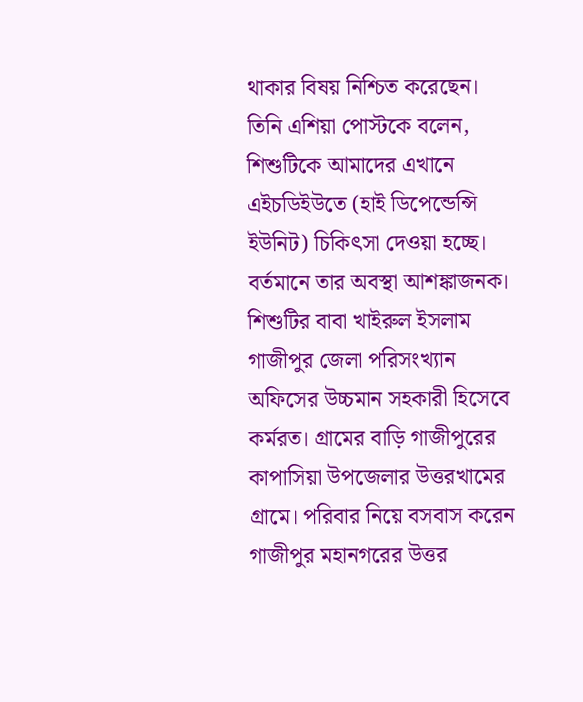থাকার বিষয় নিশ্চিত করেছেন।
তিনি এশিয়া পোস্টকে বলেন, শিশুটিকে আমাদের এখানে এইচডিইউতে (হাই ডিপেন্ডেন্সি ইউনিট) চিকিৎসা দেওয়া হচ্ছে। বর্তমানে তার অবস্থা আশঙ্কাজনক।
শিশুটির বাবা খাইরুল ইসলাম গাজীপুর জেলা পরিসংখ্যান অফিসের উচ্চমান সহকারী হিসেবে কর্মরত। গ্রামের বাড়ি গাজীপুরের কাপাসিয়া উপজেলার উত্তরখামের গ্রামে। পরিবার নিয়ে বসবাস করেন গাজীপুর মহানগরের উত্তর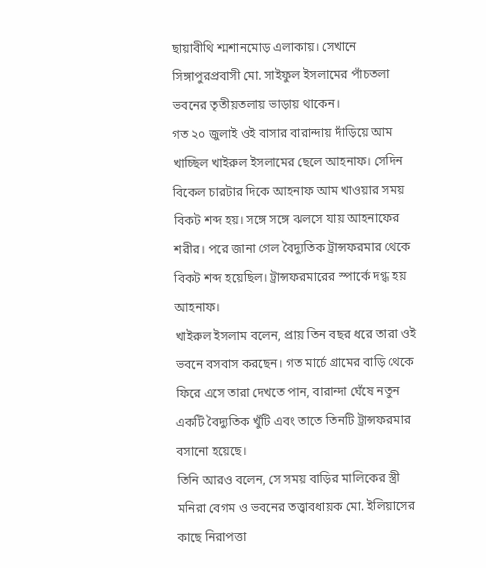ছায়াবীথি শ্মশানমোড় এলাকায়। সেখানে সিঙ্গাপুরপ্রবাসী মো. সাইফুল ইসলামের পাঁচতলা ভবনের তৃতীয়তলায় ভাড়ায় থাকেন।
গত ২০ জুলাই ওই বাসার বারান্দায় দাঁড়িয়ে আম খাচ্ছিল খাইরুল ইসলামের ছেলে আহনাফ। সেদিন বিকেল চারটার দিকে আহনাফ আম খাওয়ার সময় বিকট শব্দ হয়। সঙ্গে সঙ্গে ঝলসে যায় আহনাফের শরীর। পরে জানা গেল বৈদ্যুতিক ট্রান্সফরমার থেকে বিকট শব্দ হয়েছিল। ট্রান্সফরমারের স্পার্কে দগ্ধ হয় আহনাফ।
খাইরুল ইসলাম বলেন, প্রায় তিন বছর ধরে তারা ওই ভবনে বসবাস করছেন। গত মার্চে গ্রামের বাড়ি থেকে ফিরে এসে তারা দেখতে পান, বারান্দা ঘেঁষে নতুন একটি বৈদ্যুতিক খুঁটি এবং তাতে তিনটি ট্রান্সফরমার বসানো হয়েছে।
তিনি আরও বলেন, সে সময় বাড়ির মালিকের স্ত্রী মনিরা বেগম ও ভবনের তত্ত্বাবধায়ক মো. ইলিয়াসের কাছে নিরাপত্তা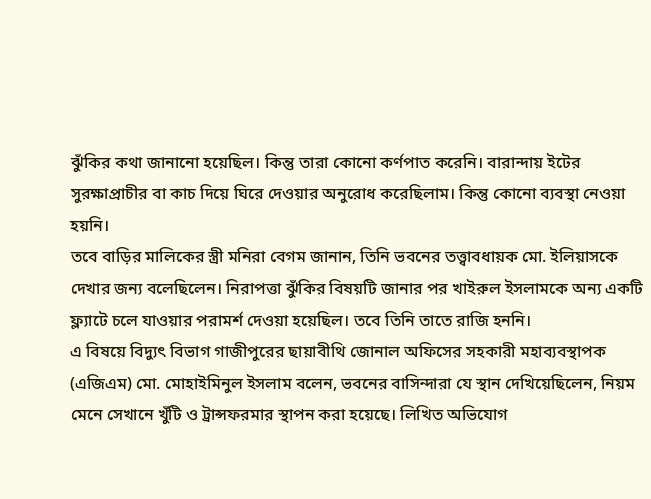ঝুঁকির কথা জানানো হয়েছিল। কিন্তু তারা কোনো কর্ণপাত করেনি। বারান্দায় ইটের সুরক্ষাপ্রাচীর বা কাচ দিয়ে ঘিরে দেওয়ার অনুরোধ করেছিলাম। কিন্তু কোনো ব্যবস্থা নেওয়া হয়নি।
তবে বাড়ির মালিকের স্ত্রী মনিরা বেগম জানান, তিনি ভবনের তত্ত্বাবধায়ক মো. ইলিয়াসকে দেখার জন্য বলেছিলেন। নিরাপত্তা ঝুঁকির বিষয়টি জানার পর খাইরুল ইসলামকে অন্য একটি ফ্ল্যাটে চলে যাওয়ার পরামর্শ দেওয়া হয়েছিল। তবে তিনি তাতে রাজি হননি।
এ বিষয়ে বিদ্যুৎ বিভাগ গাজীপুরের ছায়াবীথি জোনাল অফিসের সহকারী মহাব্যবস্থাপক (এজিএম) মো. মোহাইমিনুল ইসলাম বলেন, ভবনের বাসিন্দারা যে স্থান দেখিয়েছিলেন, নিয়ম মেনে সেখানে খুঁটি ও ট্রান্সফরমার স্থাপন করা হয়েছে। লিখিত অভিযোগ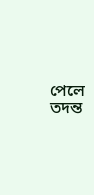পেলে তদন্ত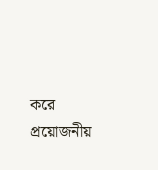করে প্রয়োজনীয়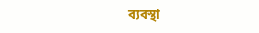ব্যবস্থা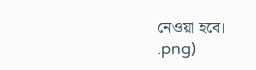নেওয়া হবে।
.png)